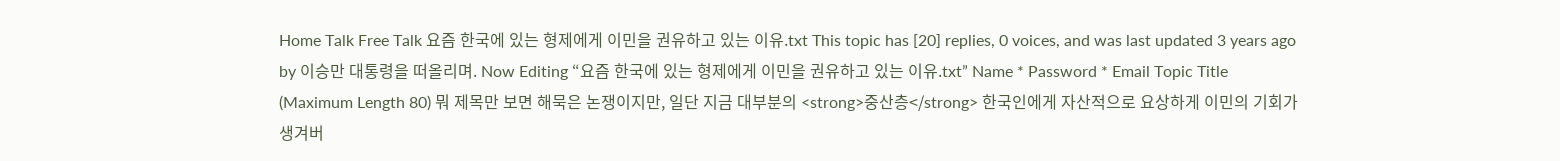Home Talk Free Talk 요즘 한국에 있는 형제에게 이민을 권유하고 있는 이유.txt This topic has [20] replies, 0 voices, and was last updated 3 years ago by 이승만 대통령을 떠올리며. Now Editing “요즘 한국에 있는 형제에게 이민을 권유하고 있는 이유.txt” Name * Password * Email Topic Title (Maximum Length 80) 뭐 제목만 보면 해묵은 논쟁이지만, 일단 지금 대부분의 <strong>중산층</strong> 한국인에게 자산적으로 요상하게 이민의 기회가 생겨버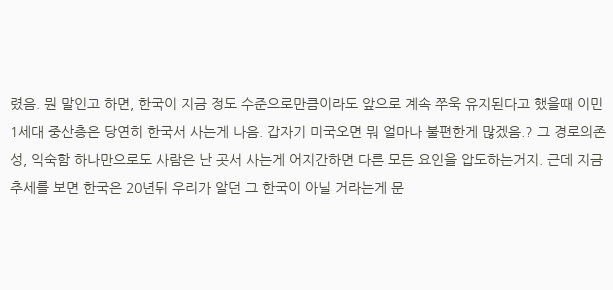렸음. 뭔 말인고 하면, 한국이 지금 정도 수준으로만큼이라도 앞으로 계속 쭈욱 유지된다고 했을때 이민 1세대 중산층은 당연히 한국서 사는게 나음. 갑자기 미국오면 뭐 얼마나 불편한게 많겠음.? 그 경로의존성, 익숙함 하나만으로도 사람은 난 곳서 사는게 어지간하면 다른 모든 요인을 압도하는거지. 근데 지금 추세를 보면 한국은 20년뒤 우리가 알던 그 한국이 아닐 거라는게 문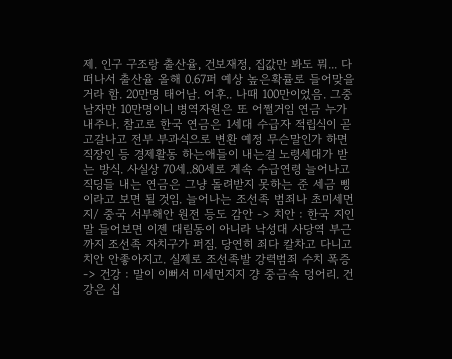제. 인구 구조랑 출산율, 건보재정, 집값만 봐도 뭐... 다 떠나서 출산율 올해 0.67퍼 예상 높은확률로 들어맞을거라 함. 20만명 태어남. 어후.. 나때 100만이었음. 그중 남자만 10만명이니 병역자원은 또 어쩔거임 연금 누가 내주나. 참고로 한국 연금은 1세대 수급자 적립식이 곧 고갈나고 전부 부과식으로 변환 예정 무슨말인가 하면 직장인 등 경제활동 하는애들이 내는걸 노령세대가 받는 방식. 사실상 70세..80세로 계속 수급연령 늘어나고 직딩들 내는 연금은 그냥 돌려받지 못하는 준 세금 삥이라고 보면 될 것임. 늘어나는 조선족 범죄나 초미세먼지/ 중국 서부해안 원전 등도 감안 -> 치안 : 한국 지인 말 들어보면 이젠 대림동이 아니라 낙성대 사당역 부근까지 조선족 자치구가 퍼짐. 당연히 죄다 칼차고 다니고 치안 안좋아지고. 실제로 조선족발 강력범죄 수치 폭증 -> 건강 : 말이 이뻐서 미세먼지지 걍 중금속 덩어리. 건강은 십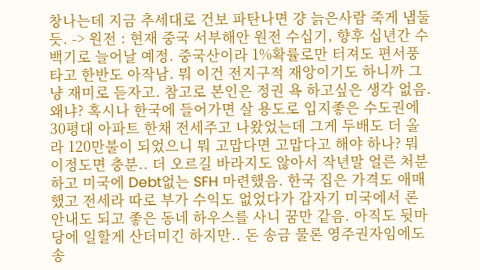창나는데 지금 추세대로 건보 파탄나면 걍 늙은사람 죽게 냅둘듯. -> 원전 : 현재 중국 서부해안 원전 수십기, 향후 십년간 수백기로 늘어날 예정. 중국산이라 1%확률로만 터져도 편서풍타고 한반도 아작남. 뭐 이건 전지구적 재앙이기도 하니까 그냥 재미로 듣자고. 참고로 본인은 정권 욕 하고싶은 생각 없음. 왜냐? 혹시나 한국에 들어가면 살 용도로 입지좋은 수도권에 30평대 아파트 한채 전세주고 나왔었는데 그게 두배도 더 올라 120만불이 되었으니 뭐 고맙다면 고맙다고 해야 하나? 뭐 이정도면 충분.. 더 오르길 바라지도 않아서 작년말 얼른 처분하고 미국에 Debt없는 SFH 마련했음. 한국 집은 가격도 애매했고 전세라 따로 부가 수익도 없었다가 갑자기 미국에서 론 안내도 되고 좋은 동네 하우스를 사니 꿈만 같음. 아직도 뒷마당에 일할게 산더미긴 하지만.. 돈 송금 물론 영주권자임에도 송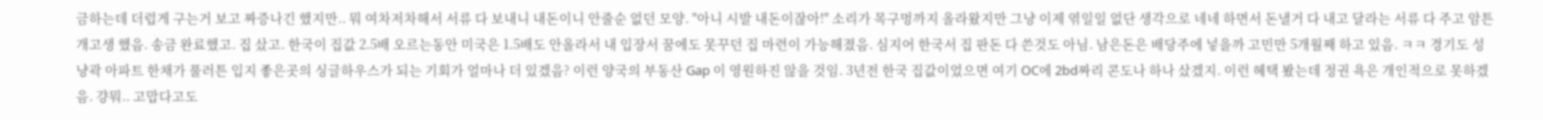금하는데 더럽게 구는거 보고 짜증나긴 했지만.. 뭐 여차저차해서 서류 다 보내니 내돈이니 안줄순 없던 모양. "아니 시발 내돈이잖아!" 소리가 목구멍까지 올라왔지만 그냥 이제 엮일일 없단 생각으로 네네 하면서 돈낼거 다 내고 달라는 서류 다 주고 암튼 개고생 했음. 송금 완료했고. 집 샀고. 한국이 집값 2.5배 오르는동안 미국은 1.5배도 안올라서 내 입장서 꿈에도 못꾸던 집 마련이 가능해졌음. 심지어 한국서 집 판돈 다 쓴것도 아님. 남은돈은 배당주에 넣을까 고민만 5개월째 하고 있음. ㅋㅋ 경기도 성냥곽 아파트 한채가 풀러튼 입지 좋은곳의 싱글하우스가 되는 기회가 얼마나 더 있겠음? 이런 양국의 부동산 Gap 이 영원하진 않을 것임. 3년전 한국 집값이었으면 여기 OC에 2bd짜리 콘도나 하나 샀겠지. 이런 혜택 봤는데 정권 욕은 개인적으로 못하겠음. 걍뭐.. 고맙다고도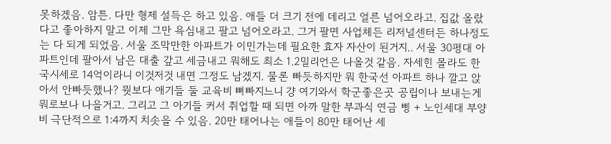못하겠음. 암튼. 다만 형제 설득은 하고 있음. 애들 더 크기 전에 데리고 얼른 넘어오라고. 집값 올랐다고 좋아하지 말고 이제 그만 욕심내고 팔고 넘어오라고. 그거 팔면 사업체든 리저널센터든 하나정도는 다 되게 되었음. 서울 조막만한 아파트가 이민가는데 필요한 효자 자산이 된거지.. 서울 30평대 아파트인데 팔아서 남은 대출 갚고 세금내고 뭐해도 최소 1.2밀리언은 나올것 같음. 자세힌 몰라도 한국시세로 14억이라니 이것저것 내면 그정도 남겠지. 물론 빠듯하지만 뭐 한국선 아파트 하나 깔고 앉아서 안빠듯했나? 뭣보다 애기들 둘 교육비 뼈빠지느니 걍 여기와서 학군좋은곳 공립이나 보내는게 뭐로보나 나을거고. 그리고 그 아기들 커서 취업할 때 되면 아까 말한 부과식 연금 삥 + 노인세대 부양비 극단적으로 1:4까지 치솟을 수 있음. 20만 태어나는 애들이 80만 태어난 세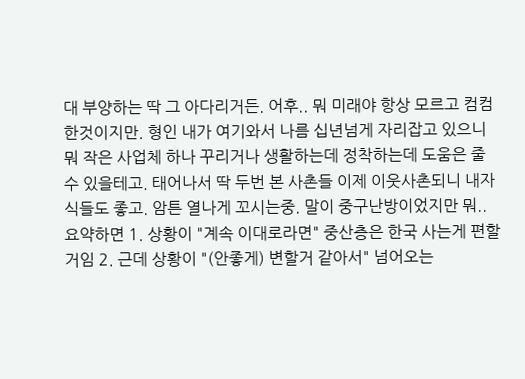대 부양하는 딱 그 아다리거든. 어후.. 뭐 미래야 항상 모르고 컴컴한것이지만. 형인 내가 여기와서 나름 십년넘게 자리잡고 있으니 뭐 작은 사업체 하나 꾸리거나 생활하는데 정착하는데 도움은 줄수 있을테고. 태어나서 딱 두번 본 사촌들 이제 이웃사촌되니 내자식들도 좋고. 암튼 열나게 꼬시는중. 말이 중구난방이었지만 뭐.. 요약하면 1. 상황이 "계속 이대로라면" 중산층은 한국 사는게 편할거임 2. 근데 상황이 "(안좋게) 변할거 같아서" 넘어오는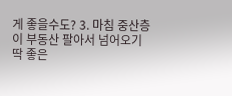게 좋을수도? 3. 마침 중산층이 부동산 팔아서 넘어오기 딱 좋은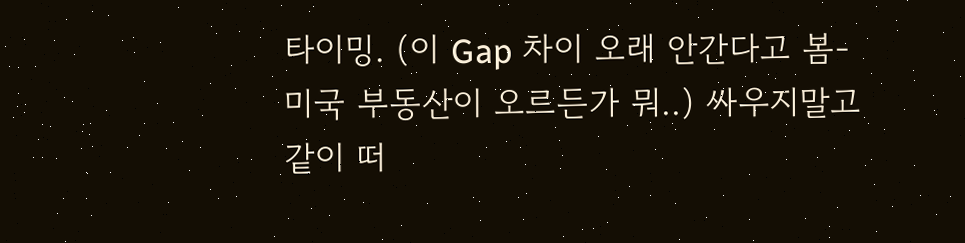타이밍. (이 Gap 차이 오래 안간다고 봄- 미국 부동산이 오르든가 뭐..) 싸우지말고 같이 떠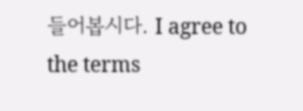들어봅시다. I agree to the terms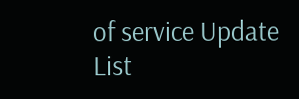of service Update List